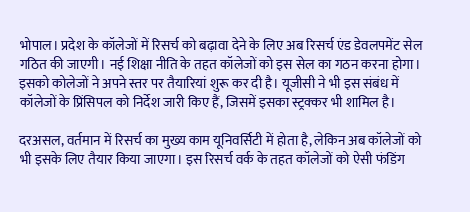भोपाल। प्रदेश के कॉलेजों में रिसर्च को बढ़ावा देने के लिए अब रिसर्च एंड डेवलपमेंट सेल गठित की जाएगी। नई शिक्षा नीति के तहत कॉलेजों को इस सेल का गठन करना होगा। इसको कोलेजों ने अपने स्तर पर तैयारियां शुरू कर दी है। यूजीसी ने भी इस संबंध में कॉलेजों के प्रिंसिपल को निर्देश जारी किए हैं, जिसमें इसका स्ट्रक्कर भी शामिल है।

दरअसल, वर्तमान में रिसर्च का मुख्य काम यूनिवर्सिटी में होता है, लेकिन अब कॉलेजों को भी इसके लिए तैयार किया जाएगा। इस रिसर्च वर्क के तहत कॉलेजों को ऐसी फंडिंग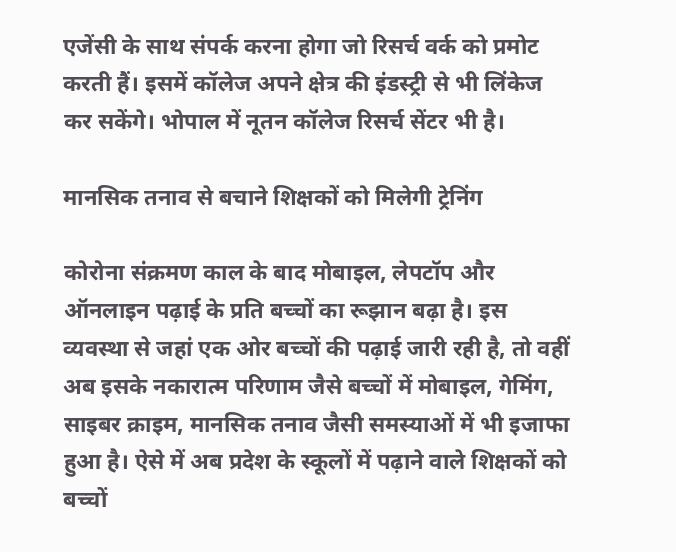एजेंसी के साथ संपर्क करना होगा जो रिसर्च वर्क को प्रमोट करती हैं। इसमें कॉलेज अपने क्षेत्र की इंडस्ट्री से भी लिंकेज कर सकेंगे। भोपाल में नूतन कॉलेज रिसर्च सेंटर भी है।

मानसिक तनाव से बचाने शिक्षकों को मिलेगी ट्रेनिंग

कोरोना संक्रमण काल के बाद मोबाइल, लेपटॉप और ऑनलाइन पढ़ाई के प्रति बच्चों का रूझान बढ़ा है। इस व्यवस्था से जहां एक ओर बच्चों की पढ़ाई जारी रही है, तो वहीं अब इसके नकारात्म परिणाम जैसे बच्चों में मोबाइल, गेमिंग, साइबर क्राइम, मानसिक तनाव जैसी समस्याओं में भी इजाफा हुआ है। ऐसे में अब प्रदेश के स्कूलों में पढ़ाने वाले शिक्षकों को बच्चों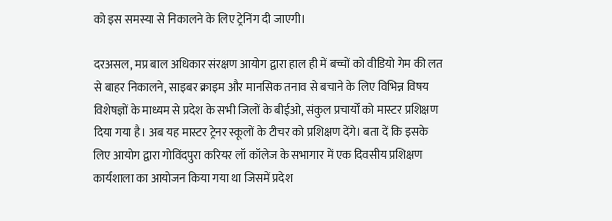को इस समस्या से निकालने के लिए ट्रेनिंग दी जाएगी।

दरअसल, मप्र बाल अधिकार संरक्षण आयोग द्वारा हाल ही में बच्चों को वीडियो गेम की लत से बाहर निकालने, साइबर क्राइम और मानसिक तनाव से बचाने के लिए विभिन्न विषय विशेषज्ञों के माध्यम से प्रदेश के सभी जिलों के बीईओ, संकुल प्रचार्यों को मास्टर प्रशिक्षण दिया गया है। अब यह मास्टर ट्रेनर स्कूलों के टीचर को प्रशिक्षण देंगे। बता दें कि इसके लिए आयोग द्वारा गोविंदपुरा करियर लॉ कॉलेज के सभागार में एक दिवसीय प्रशिक्षण कार्यशाला का आयोजन किया गया था जिसमें प्रदेश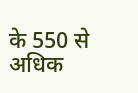के 550 से अधिक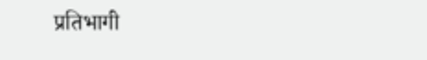प्रतिभागी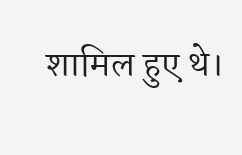शामिल हुए थे।